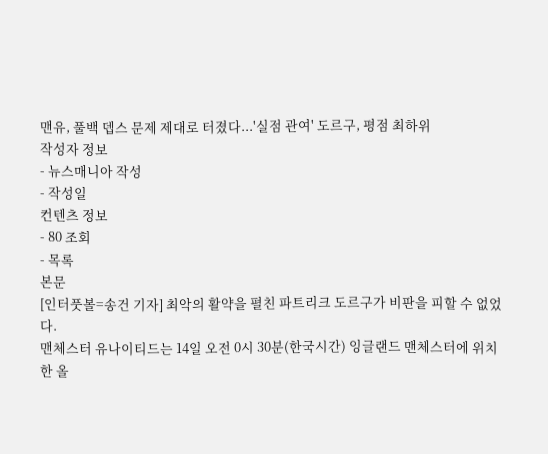맨유, 풀백 뎁스 문제 제대로 터졌다...'실점 관여' 도르구, 평점 최하위
작성자 정보
- 뉴스매니아 작성
- 작성일
컨텐츠 정보
- 80 조회
- 목록
본문
[인터풋볼=송건 기자] 최악의 활약을 펼친 파트리크 도르구가 비판을 피할 수 없었다.
맨체스터 유나이티드는 14일 오전 0시 30분(한국시간) 잉글랜드 맨체스터에 위치한 올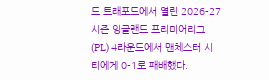드 트래포드에서 열린 2026-27시즌 잉글랜드 프리미어리그(PL) 4라운드에서 맨체스터 시티에게 0-1로 패배했다.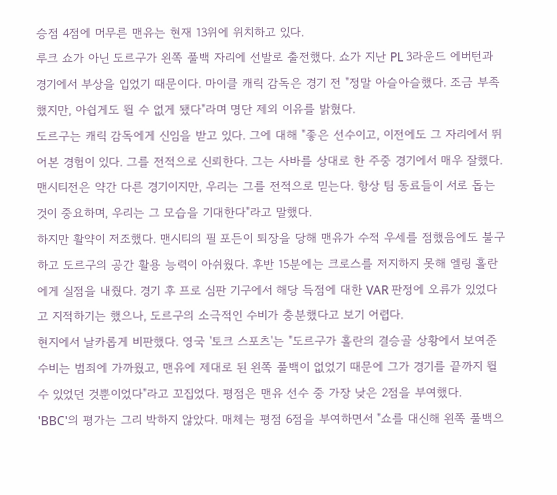승점 4점에 머무른 맨유는 현재 13위에 위치하고 있다.
루크 쇼가 아닌 도르구가 왼쪽 풀백 자리에 선발로 출전했다. 쇼가 지난 PL 3라운드 에버턴과 경기에서 부상을 입었기 때문이다. 마이클 캐릭 감독은 경기 전 "정말 아슬아슬했다. 조금 부족했지만, 아쉽게도 뛸 수 없게 됐다"라며 명단 제외 이유를 밝혔다.
도르구는 캐릭 감독에게 신임을 받고 있다. 그에 대해 "좋은 선수이고, 이전에도 그 자리에서 뛰어본 경험이 있다. 그를 전적으로 신뢰한다. 그는 사바를 상대로 한 주중 경기에서 매우 잘했다. 맨시티전은 약간 다른 경기이지만, 우리는 그를 전적으로 믿는다. 항상 팀 동료들이 서로 돕는 것이 중요하며, 우리는 그 모습을 기대한다"라고 말했다.
하지만 활약이 저조했다. 맨시티의 필 포든이 퇴장을 당해 맨유가 수적 우세를 점했음에도 불구하고 도르구의 공간 활용 능력이 아쉬웠다. 후반 15분에는 크로스를 저지하지 못해 엘링 홀란에게 실점을 내줬다. 경기 후 프로 심판 기구에서 해당 득점에 대한 VAR 판정에 오류가 있었다고 지적하기는 했으나, 도르구의 소극적인 수비가 충분했다고 보기 어렵다.
현지에서 날카롭게 비판했다. 영국 '토크 스포츠'는 "도르구가 홀란의 결승골 상황에서 보여준 수비는 범죄에 가까웠고, 맨유에 제대로 된 왼쪽 풀백이 없었기 때문에 그가 경기를 끝까지 뛸 수 있었던 것뿐이었다"라고 꼬집었다. 평점은 맨유 선수 중 가장 낮은 2점을 부여했다.
'BBC'의 평가는 그리 박하지 않았다. 매체는 평점 6점을 부여하면서 "쇼를 대신해 왼쪽 풀백으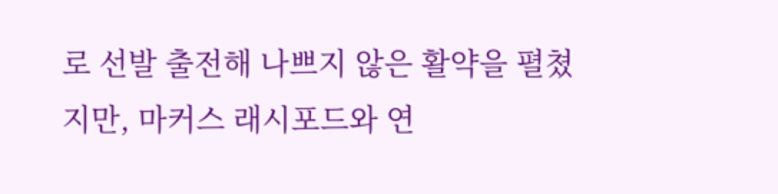로 선발 출전해 나쁘지 않은 활약을 펼쳤지만, 마커스 래시포드와 연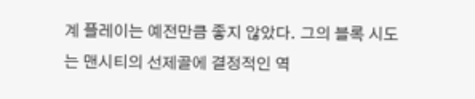계 플레이는 예전만큼 좋지 않았다. 그의 블록 시도는 맨시티의 선제골에 결정적인 역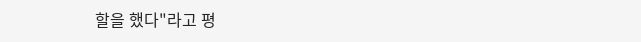할을 했다"라고 평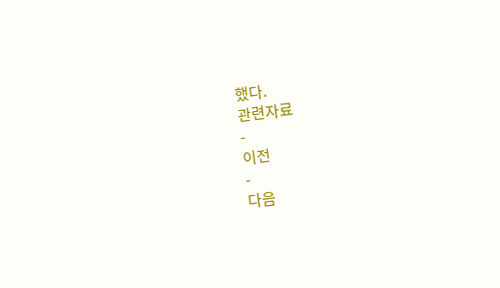했다.
관련자료
-
이전
-
다음